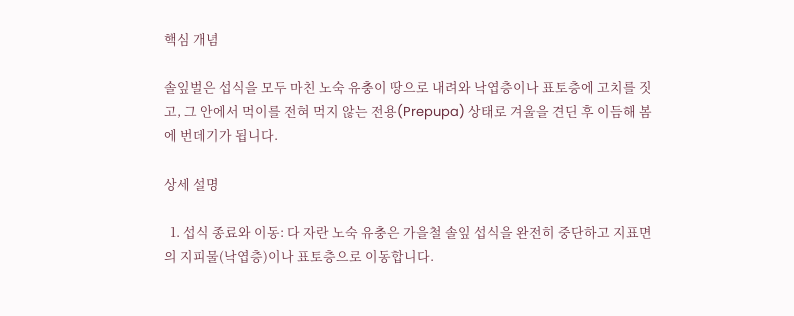핵심 개념

솔잎벌은 섭식을 모두 마친 노숙 유충이 땅으로 내려와 낙엽층이나 표토층에 고치를 짓고, 그 안에서 먹이를 전혀 먹지 않는 전용(Prepupa) 상태로 겨울을 견딘 후 이듬해 봄에 번데기가 됩니다.

상세 설명

  1. 섭식 종료와 이동: 다 자란 노숙 유충은 가을철 솔잎 섭식을 완전히 중단하고 지표면의 지피물(낙엽층)이나 표토층으로 이동합니다.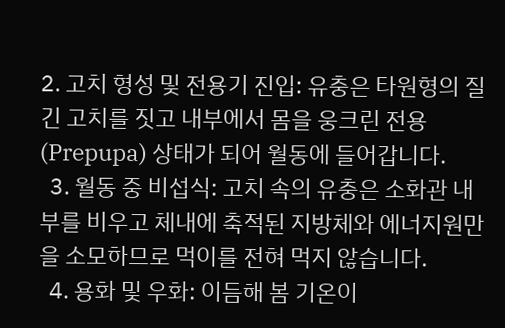2. 고치 형성 및 전용기 진입: 유충은 타원형의 질긴 고치를 짓고 내부에서 몸을 웅크린 전용(Prepupa) 상태가 되어 월동에 들어갑니다.
  3. 월동 중 비섭식: 고치 속의 유충은 소화관 내부를 비우고 체내에 축적된 지방체와 에너지원만을 소모하므로 먹이를 전혀 먹지 않습니다.
  4. 용화 및 우화: 이듬해 봄 기온이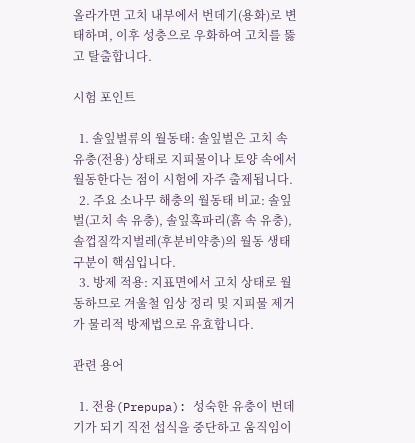올라가면 고치 내부에서 번데기(용화)로 변태하며, 이후 성충으로 우화하여 고치를 뚫고 탈출합니다.

시험 포인트

  1. 솔잎벌류의 월동태: 솔잎벌은 고치 속 유충(전용) 상태로 지피물이나 토양 속에서 월동한다는 점이 시험에 자주 출제됩니다.
  2. 주요 소나무 해충의 월동태 비교: 솔잎벌(고치 속 유충), 솔잎혹파리(흙 속 유충), 솔껍질깍지벌레(후분비약충)의 월동 생태 구분이 핵심입니다.
  3. 방제 적용: 지표면에서 고치 상태로 월동하므로 겨울철 임상 정리 및 지피물 제거가 물리적 방제법으로 유효합니다.

관련 용어

  1. 전용(Prepupa): 성숙한 유충이 번데기가 되기 직전 섭식을 중단하고 움직임이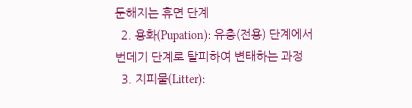둔해지는 휴면 단계
  2. 용화(Pupation): 유충(전용) 단계에서 번데기 단계로 탈피하여 변태하는 과정
  3. 지피물(Litter):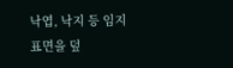낙엽, 낙지 등 임지 표면을 덮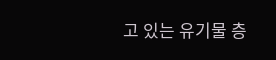고 있는 유기물 층